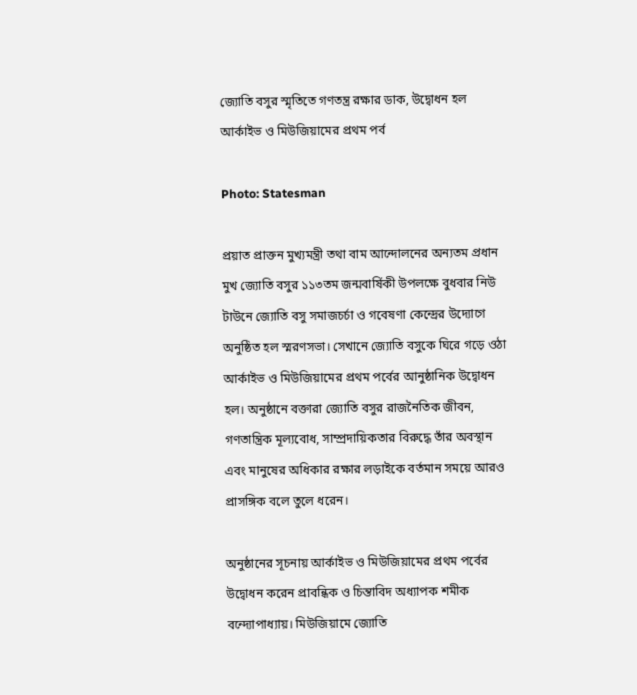জ্যোতি বসুর স্মৃতিতে গণতন্ত্র রক্ষার ডাক, উদ্বোধন হল আর্কাইভ ও মিউজিয়ামের প্রথম পর্ব

Photo: Statesman

প্রয়াত প্রাক্তন মুখ্যমন্ত্রী তথা বাম আন্দোলনের অন্যতম প্রধান মুখ জ্যোতি বসুর ১১৩তম জন্মবার্ষিকী উপলক্ষে বুধবার নিউ টাউনে জ্যোতি বসু সমাজচর্চা ও গবেষণা কেন্দ্রের উদ্যোগে অনুষ্ঠিত হল স্মরণসভা। সেখানে জ্যোতি বসুকে ঘিরে গড়ে ওঠা আর্কাইভ ও মিউজিয়ামের প্রথম পর্বের আনুষ্ঠানিক উদ্বোধন হল। অনুষ্ঠানে বক্তারা জ্যোতি বসুর রাজনৈতিক জীবন, গণতান্ত্রিক মূল্যবোধ, সাম্প্রদায়িকতার বিরুদ্ধে তাঁর অবস্থান এবং মানুষের অধিকার রক্ষার লড়াইকে বর্তমান সময়ে আরও প্রাসঙ্গিক বলে তুলে ধরেন।

অনুষ্ঠানের সূচনায় আর্কাইভ ও মিউজিয়ামের প্রথম পর্বের উদ্বোধন করেন প্রাবন্ধিক ও চিন্তাবিদ অধ্যাপক শমীক বন্দ্যোপাধ্যায়। মিউজিয়ামে জ্যোতি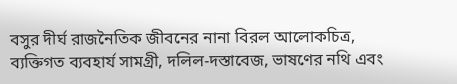বসুর দীর্ঘ রাজনৈতিক জীবনের নানা বিরল আলোকচিত্র, ব্যক্তিগত ব্যবহার্য সামগ্রী, দলিল-দস্তাবেজ, ভাষণের নথি এবং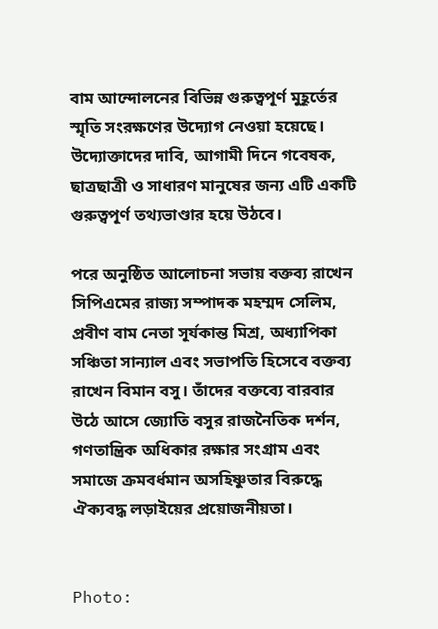বাম আন্দোলনের বিভিন্ন গুরুত্বপূর্ণ মুহূর্তের স্মৃতি সংরক্ষণের উদ্যোগ নেওয়া হয়েছে। উদ্যোক্তাদের দাবি, আগামী দিনে গবেষক, ছাত্রছাত্রী ও সাধারণ মানুষের জন্য এটি একটি গুরুত্বপূর্ণ তথ্যভাণ্ডার হয়ে উঠবে।

পরে অনুষ্ঠিত আলোচনা সভায় বক্তব্য রাখেন সিপিএমের রাজ্য সম্পাদক মহম্মদ সেলিম, প্রবীণ বাম নেতা সূর্যকান্ত মিশ্র, অধ্যাপিকা সঞ্চিতা সান্যাল এবং সভাপতি হিসেবে বক্তব্য রাখেন বিমান বসু। তাঁদের বক্তব্যে বারবার উঠে আসে জ্যোতি বসুর রাজনৈতিক দর্শন, গণতান্ত্রিক অধিকার রক্ষার সংগ্রাম এবং সমাজে ক্রমবর্ধমান অসহিষ্ণুতার বিরুদ্ধে ঐক্যবদ্ধ লড়াইয়ের প্রয়োজনীয়তা।


Photo: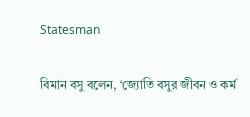Statesman

বিমান বসু বলেন, ‘জ্যোতি বসুর জীবন ও কর্ম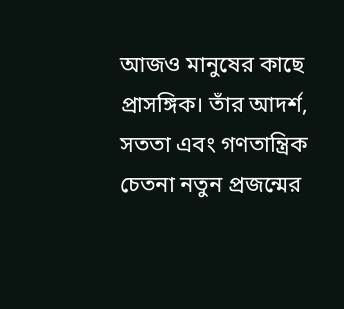আজও মানুষের কাছে প্রাসঙ্গিক। তাঁর আদর্শ, সততা এবং গণতান্ত্রিক চেতনা নতুন প্রজন্মের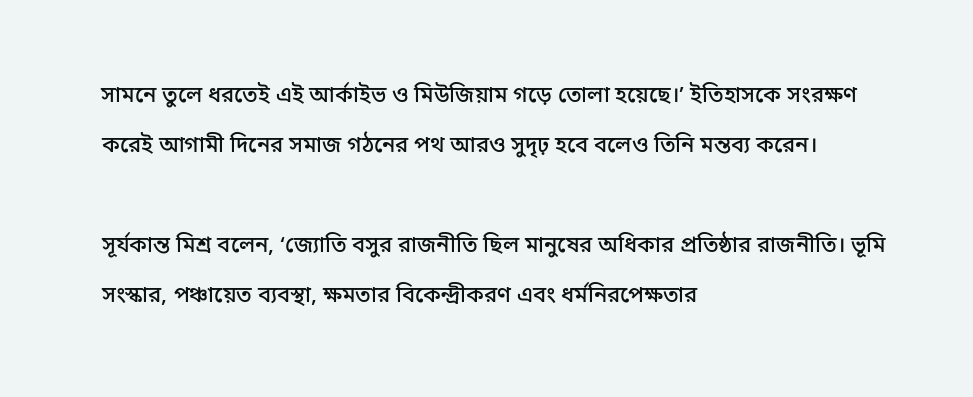সামনে তুলে ধরতেই এই আর্কাইভ ও মিউজিয়াম গড়ে তোলা হয়েছে।’ ইতিহাসকে সংরক্ষণ করেই আগামী দিনের সমাজ গঠনের পথ আরও সুদৃঢ় হবে বলেও তিনি মন্তব্য করেন।

সূর্যকান্ত মিশ্র বলেন, ‘জ্যোতি বসুর রাজনীতি ছিল মানুষের অধিকার প্রতিষ্ঠার রাজনীতি। ভূমি সংস্কার, পঞ্চায়েত ব্যবস্থা, ক্ষমতার বিকেন্দ্রীকরণ এবং ধর্মনিরপেক্ষতার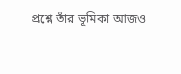প্রশ্নে তাঁর ভূমিকা আজও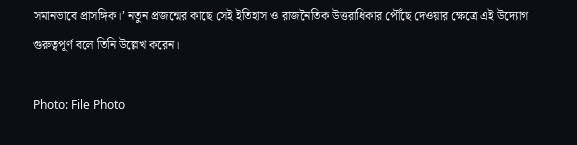সমানভাবে প্রাসঙ্গিক।’ নতুন প্রজন্মের কাছে সেই ইতিহাস ও রাজনৈতিক উত্তরাধিকার পৌঁছে দেওয়ার ক্ষেত্রে এই উদ্যোগ গুরুত্বপূর্ণ বলে তিনি উল্লেখ করেন।

Photo: File Photo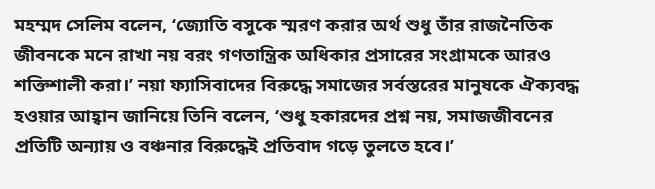মহম্মদ সেলিম বলেন, ‘জ্যোতি বসুকে স্মরণ করার অর্থ শুধু তাঁর রাজনৈতিক জীবনকে মনে রাখা নয় বরং গণতান্ত্রিক অধিকার প্রসারের সংগ্রামকে আরও শক্তিশালী করা।’ নয়া ফ্যাসিবাদের বিরুদ্ধে সমাজের সর্বস্তরের মানুষকে ঐক্যবদ্ধ হওয়ার আহ্বান জানিয়ে তিনি বলেন, ‘শুধু হকারদের প্রশ্ন নয়, সমাজজীবনের প্রতিটি অন্যায় ও বঞ্চনার বিরুদ্ধেই প্রতিবাদ গড়ে তুলতে হবে।’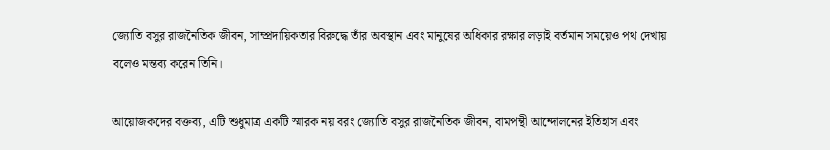জ্যোতি বসুর রাজনৈতিক জীবন, সাম্প্রদায়িকতার বিরুদ্ধে তাঁর অবস্থান এবং মানুষের অধিকার রক্ষার লড়াই বর্তমান সময়েও পথ দেখায় বলেও মন্তব্য করেন তিনি।

আয়োজকদের বক্তব্য, এটি শুধুমাত্র একটি স্মারক নয় বরং জ্যোতি বসুর রাজনৈতিক জীবন, বামপন্থী আন্দোলনের ইতিহাস এবং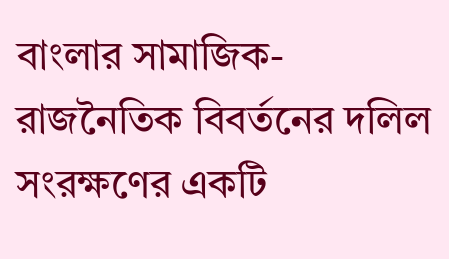বাংলার সামাজিক-রাজনৈতিক বিবর্তনের দলিল সংরক্ষণের একটি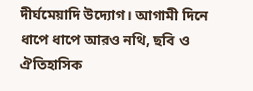দীর্ঘমেয়াদি উদ্যোগ। আগামী দিনে ধাপে ধাপে আরও নথি, ছবি ও ঐতিহাসিক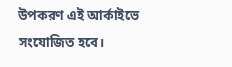উপকরণ এই আর্কাইভে সংযোজিত হবে।